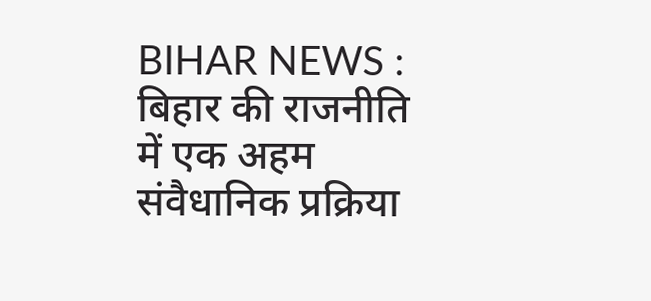BIHAR NEWS : बिहार की राजनीति में एक अहम संवैधानिक प्रक्रिया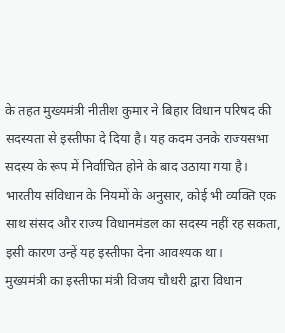के तहत मुख्यमंत्री नीतीश कुमार ने बिहार विधान परिषद की सदस्यता से इस्तीफा दे दिया है। यह कदम उनके राज्यसभा सदस्य के रूप में निर्वाचित होने के बाद उठाया गया है। भारतीय संविधान के नियमों के अनुसार, कोई भी व्यक्ति एक साथ संसद और राज्य विधानमंडल का सदस्य नहीं रह सकता, इसी कारण उन्हें यह इस्तीफा देना आवश्यक था।
मुख्यमंत्री का इस्तीफा मंत्री विजय चौधरी द्वारा विधान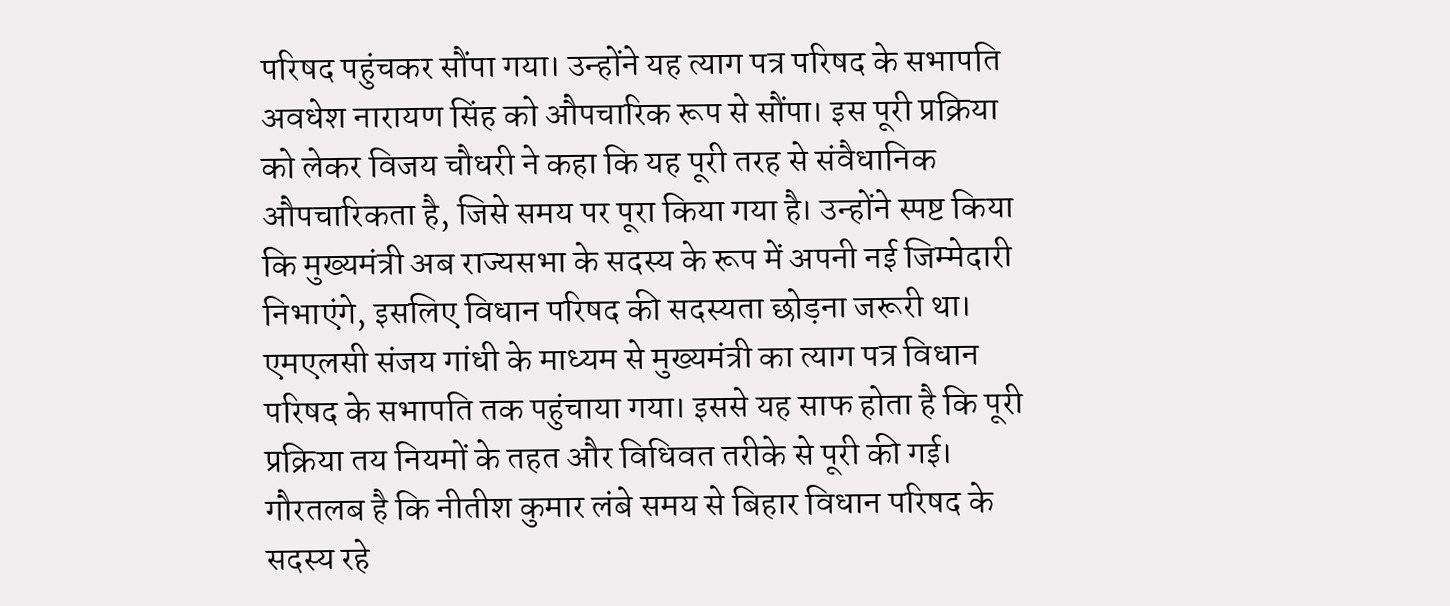परिषद पहुंचकर सौंपा गया। उन्होंने यह त्याग पत्र परिषद के सभापति अवधेश नारायण सिंह को औपचारिक रूप से सौंपा। इस पूरी प्रक्रिया को लेकर विजय चौधरी ने कहा कि यह पूरी तरह से संवैधानिक औपचारिकता है, जिसे समय पर पूरा किया गया है। उन्होंने स्पष्ट किया कि मुख्यमंत्री अब राज्यसभा के सदस्य के रूप में अपनी नई जिम्मेदारी निभाएंगे, इसलिए विधान परिषद की सदस्यता छोड़ना जरूरी था।
एमएलसी संजय गांधी के माध्यम से मुख्यमंत्री का त्याग पत्र विधान परिषद के सभापति तक पहुंचाया गया। इससे यह साफ होता है कि पूरी प्रक्रिया तय नियमों के तहत और विधिवत तरीके से पूरी की गई।
गौरतलब है कि नीतीश कुमार लंबे समय से बिहार विधान परिषद के सदस्य रहे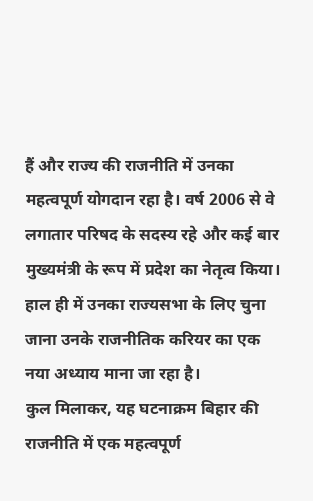हैं और राज्य की राजनीति में उनका महत्वपूर्ण योगदान रहा है। वर्ष 2006 से वे लगातार परिषद के सदस्य रहे और कई बार मुख्यमंत्री के रूप में प्रदेश का नेतृत्व किया। हाल ही में उनका राज्यसभा के लिए चुना जाना उनके राजनीतिक करियर का एक नया अध्याय माना जा रहा है।
कुल मिलाकर, यह घटनाक्रम बिहार की राजनीति में एक महत्वपूर्ण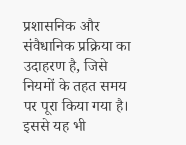प्रशासनिक और संवैधानिक प्रक्रिया का उदाहरण है, जिसे नियमों के तहत समय पर पूरा किया गया है। इससे यह भी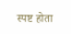स्पष्ट होता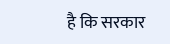है कि सरकार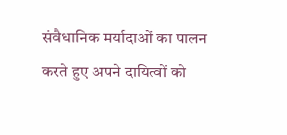संवैधानिक मर्यादाओं का पालन करते हुए अपने दायित्वों को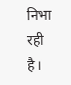निभा रही है।